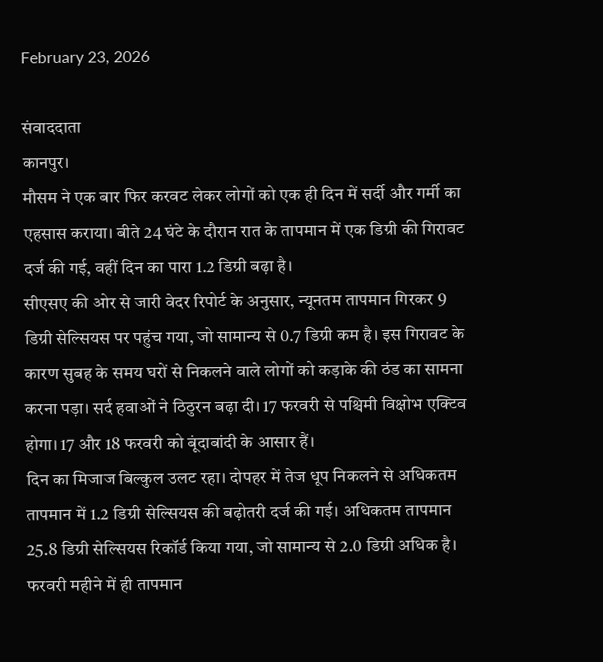February 23, 2026

संवाददाता
कानपुर।
मौसम ने एक बार फिर करवट लेकर लोगों को एक ही दिन में सर्दी और गर्मी का एहसास कराया। बीते 24 घंटे के दौरान रात के तापमान में एक डिग्री की गिरावट दर्ज की गई, वहीं दिन का पारा 1.2 डिग्री बढ़ा है।
सीएसए की ओर से जारी वेदर रिपोर्ट के अनुसार, न्यूनतम तापमान गिरकर 9 डिग्री सेल्सियस पर पहुंच गया, जो सामान्य से 0.7 डिग्री कम है। इस गिरावट के कारण सुबह के समय घरों से निकलने वाले लोगों को कड़ाके की ठंड का सामना करना पड़ा। सर्द हवाओं ने ठिठुरन बढ़ा दी। 17 फरवरी से पश्चिमी विक्षोभ एक्टिव होगा। 17 और 18 फरवरी को बूंदाबांदी के आसार हैं।
दिन का मिजाज बिल्कुल उलट रहा। दोपहर में तेज धूप निकलने से अधिकतम तापमान में 1.2 डिग्री सेल्सियस की बढ़ोतरी दर्ज की गई। अधिकतम तापमान 25.8 डिग्री सेल्सियस रिकॉर्ड किया गया, जो सामान्य से 2.0 डिग्री अधिक है।
फरवरी महीने में ही तापमान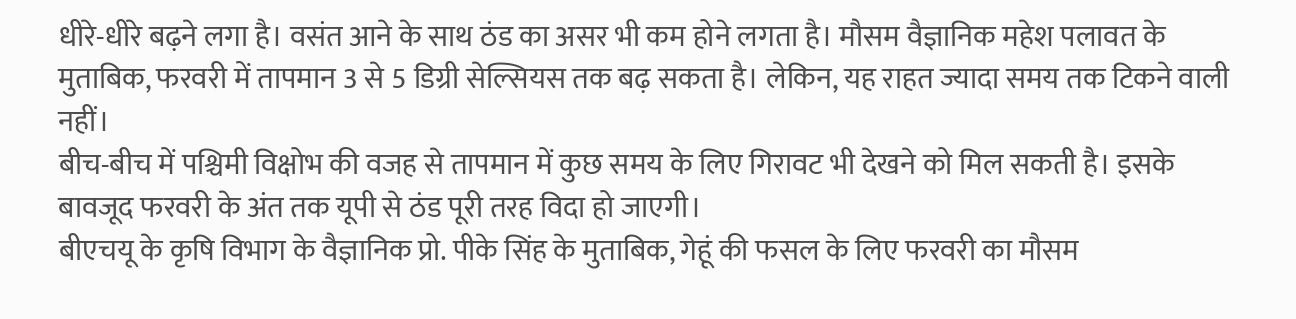धीरे-धीरे बढ़ने लगा है। वसंत आने के साथ ठंड का असर भी कम होने लगता है। मौसम वैज्ञानिक महेश पलावत के मुताबिक, फरवरी में तापमान 3 से 5 डिग्री सेल्सियस तक बढ़ सकता है। लेकिन, यह राहत ज्यादा समय तक टिकने वाली नहीं।
बीच-बीच में पश्चिमी विक्षोभ की वजह से तापमान में कुछ समय के लिए गिरावट भी देखने को मिल सकती है। इसके बावजूद फरवरी के अंत तक यूपी से ठंड पूरी तरह विदा हो जाएगी।
बीएचयू के कृषि विभाग के वैज्ञानिक प्रो. पीके सिंह के मुताबिक, गेहूं की फसल के लिए फरवरी का मौसम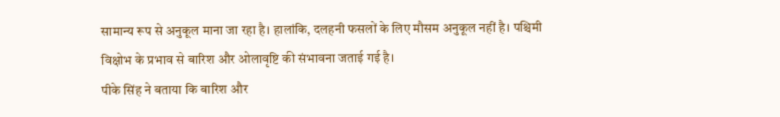सामान्य रूप से अनुकूल माना जा रहा है। हालांकि, दलहनी फसलों के लिए मौसम अनुकूल नहीं है। पश्चिमी विक्षोभ के प्रभाव से बारिश और ओलावृष्टि की संभावना जताई गई है।
पीके सिंह ने बताया कि बारिश और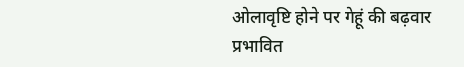ओलावृष्टि होने पर गेहूं की बढ़वार प्रभावित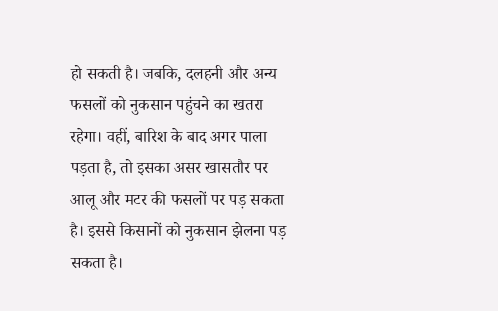हो सकती है। जबकि, दलहनी और अन्य फसलों को नुकसान पहुंचने का खतरा रहेगा। वहीं, बारिश के बाद अगर पाला पड़ता है, तो इसका असर खासतौर पर आलू और मटर की फसलों पर पड़ सकता है। इससे किसानों को नुकसान झेलना पड़ सकता है।